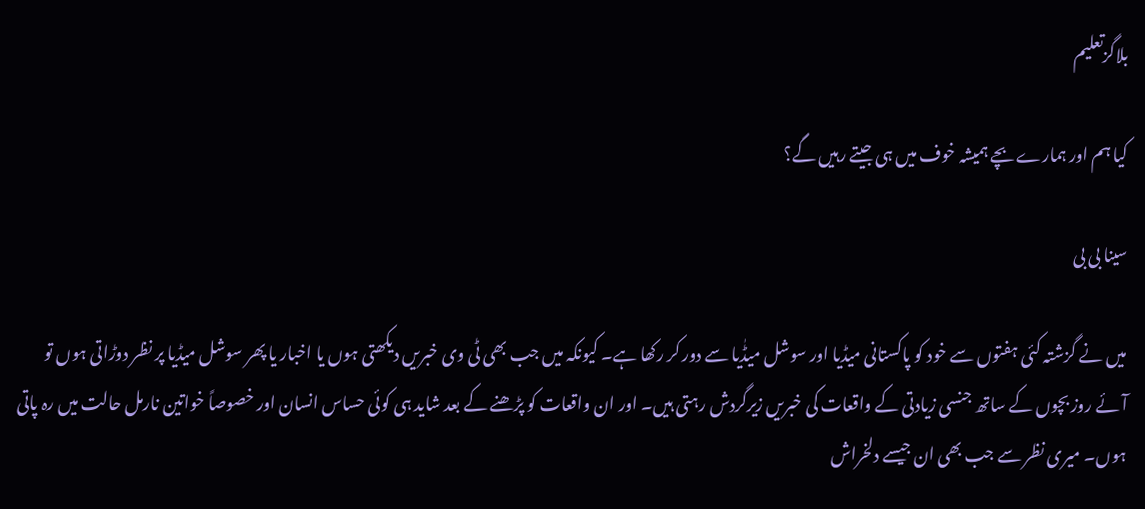بلاگزتعلیم

کیا ہم اور ہمارے بچے ہمیشہ خوف میں ہی جیتے رہیں گے؟

سینا بی بی

میں نے گزشتہ کئی ہفتوں سے خود کو پاکستانی میڈیا اور سوشل میڈٰیا سے دور کر رکھا ہے۔ کیونکہ میں جب بھی ٹی وی خبریں دیکھتی ہوں یا اخبار یا پھر سوشل میڈیا پر نظر دوڑاتی ہوں تو آئے روز بچوں کے ساتھ جنسی زیادتی کے واقعات کی خبریں زیرگردش رہتی ہیں۔ اور ان واقعات کو پڑھنے کے بعد شاید ہی کوئی حساس انسان اور خصوصاً خواتین نارمل حالت میں رہ پاتی ہوں۔ میری نظر سے جب بھی ان جیسے دلخراش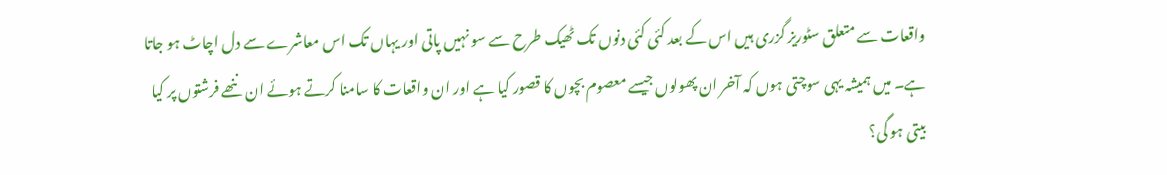واقعات سے متعلق سٹوریز گزری ہیں اس کے بعد کئی کئی دنوں تک ٹھیک طرح سے سو نہیں پاتی اور یہاں تک اس معاشرے سے دل اچاٹ ہو جاتا ہے۔ میں ہمیشہ یہی سوچتی ہوں کہ آخر ان پھولوں جیسے معصوم بچوں کا قصور کیا ہے اور ان واقعات کا سامنا کرتے ہوئے ان ننھے فرشتوں پر کیا بیتی ہو گی؟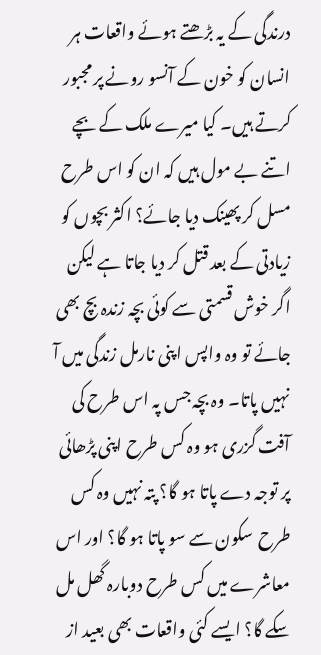درندگی کے یہ بڑھتے ہوئے واقعات ہر انسان کو خون کے آنسو رونے پر مجبور کرتے ہیں۔ کیا میرے ملک کے بچے اتنے بے مول ہیں کہ ان کو اس طرح مسل کر پھینک دیا جائے؟ اکثر بچوں کو زیادتی کے بعد قتل کر دیا جاتا ہے لیکن اگر خوش قسمتی سے کوئی بچہ زندہ بچ بھی جائے تو وہ واپس اپنی نارمل زندگی میں آ نہیں پاتا۔ وہ بچہ جس پہ اس طرح کی آفت گزری ہو وہ کس طرح اپنی پڑھائی پر توجہ دے پاتا ہو گا؟ پتہ نہیں وہ کس طرح  سکون سے سو پاتا ہو گا؟ اور اس معاشرے میں کس طرح دوبارہ گھل مل سکے گا؟ ایسے کئی واقعات بھی بعید از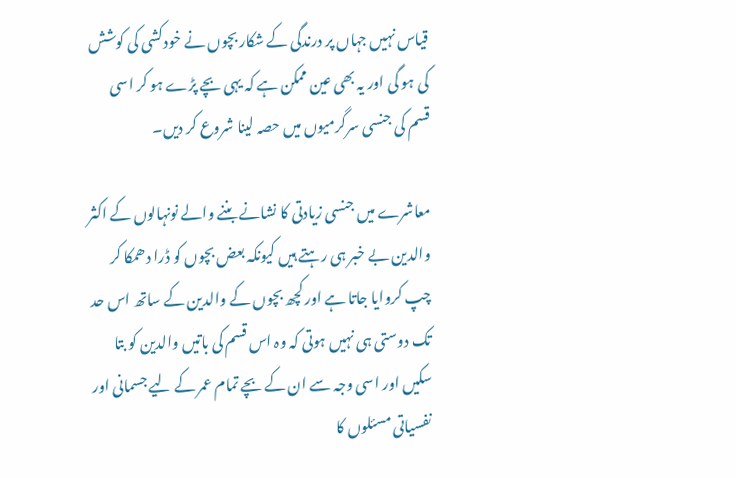قیاس نہیں جہاں پر درندگی کے شکار بچوں نے خودکشی کی کوشش کی ہو گی اور یہ بھی عین ممکن ہے کہ یہی بچے پڑے ہو کر اسی قسم کی جنسی سرگرمیوں میں حصہ لینا شروع کر دیں۔

معاشرے میں جنسی زیادتی کا نشانے بننے والے نونہالوں کے اکثر والدین بے خبر ہی رہتے ہیں کیونکہ بعض بچوں کو ڈرا دھمکا کر چپ کروایا جاتا ہے اور کچھ بچوں کے والدین کے ساتھ اس حد تک دوستی ہی نہیں ہوتی کہ وہ اس قسم کی باتیں والدین کو بتا سکیں اور اسی وجہ سے ان کے بچے تمام عمر کے لیے جسمانی اور نفسیاتی مسئلوں کا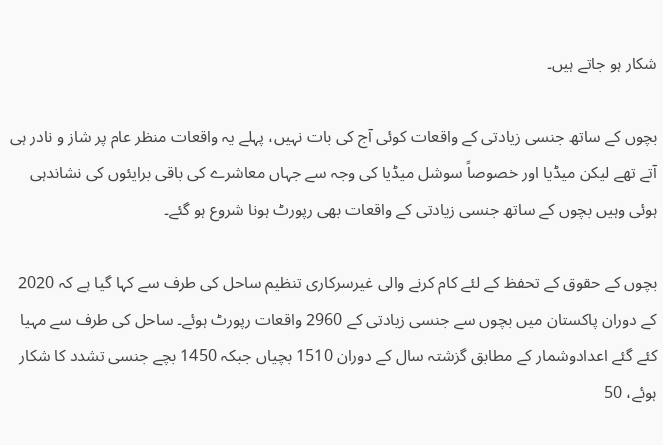شکار ہو جاتے ہیں۔

بچوں کے ساتھ جنسی زیادتی کے واقعات کوئی آج کی بات نہیں، پہلے یہ واقعات منظر عام پر شاز و نادر ہی آتے تھے لیکن میڈیا اور خصوصاً سوشل میڈیا کی وجہ سے جہاں معاشرے کی باقی برایئوں کی نشاندہی ہوئی وہیں بچوں کے ساتھ جنسی زیادتی کے واقعات بھی رپورٹ ہونا شروع ہو گئے۔

بچوں کے حقوق کے تحفظ کے لئے کام کرنے والی غیرسرکاری تنظیم ساحل کی طرف سے کہا گیا ہے کہ 2020 کے دوران پاکستان میں بچوں سے جنسی زیادتی کے 2960 واقعات رپورٹ ہوئے۔ ساحل کی طرف سے مہیا کئے گئے اعدادوشمار کے مطابق گزشتہ سال کے دوران 1510 بچیاں جبکہ 1450 بچے جنسی تشدد کا شکار ہوئے، 50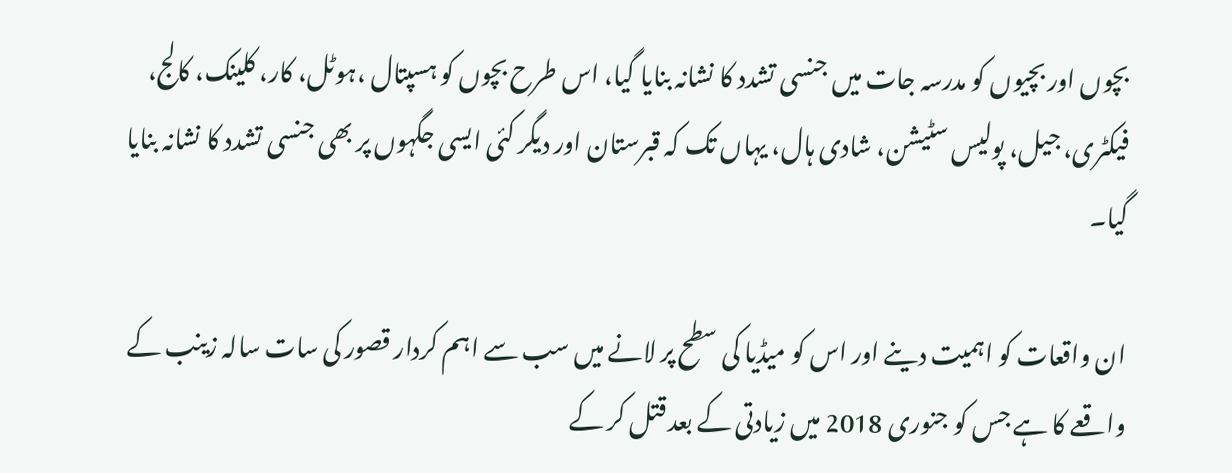بچوں اور بچیوں کو مدرسہ جات میں جنسی تشدد کا نشانہ بنایا گیا، اس طرح بچوں کو ہسپتال ،ہوٹل، کار، کلینک، کالج، فیکٹری، جیل، پولیس سٹیشن، شادی ہال، یہاں تک کہ قبرستان اور دیگر کئی ایسی جگہوں پر بھی جنسی تشدد کا نشانہ بنایا گیا۔

ان واقعات کو اہمیت دینے اور اس کو میڈیا کی سطح پر لانے میں سب سے اہم کردار قصور کی سات سالہ زینب کے واقعے کا ہے جس کو جنوری 2018 میں زیادتی کے بعد قتل کر کے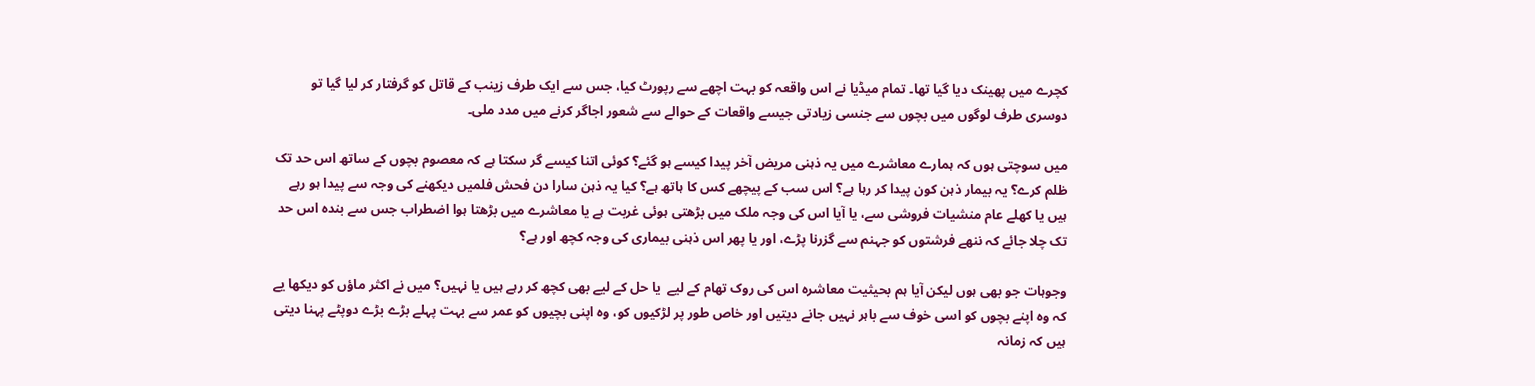کچرے میں پھینک دیا گیا تھا۔ تمام میڈیا نے اس واقعہ کو بہت اچھے سے رپورٹ کیا، جس سے ایک طرف زینب کے قاتل کو گرفتار کر لیا گیا تو دوسری طرف لوگوں میں بچوں سے جنسی زیادتی جیسے واقعات کے حوالے سے شعور اجاگر کرنے میں مدد ملی۔

میں سوچتی ہوں کہ ہمارے معاشرے میں یہ ذہنی مریض آخر پیدا کیسے ہو گئے؟ کوئی اتنا کیسے گر سکتا ہے کہ معصوم بچوں کے ساتھ اس حد تک ظلم کرے؟ یہ بیمار ذہن کون پیدا کر رہا ہے؟ اس سب کے پیچھے کس کا ہاتھ ہے؟ کیا یہ ذہن سارا دن فحش فلمیں دیکھنے کی وجہ سے پیدا ہو رہے ہیں یا کھلے عام منشیات فروشی سے، یا آیا اس کی وجہ ملک میں بڑھتی ہوئی غربت ہے یا معاشرے میں بڑھتا ہوا اضطراب جس سے بندہ اس حد تک چلا جائے کہ ننھے فرشتوں کو جہنم سے گزرنا پڑے، اور یا پھر اس ذہنی بیماری کی وجہ کچھ اور ہے؟

وجوہات جو بھی ہوں لیکن آیا ہم بحیثیت معاشرہ اس کی روک تھام کے لیے  یا حل کے لیے بھی کچھ کر رہے ہیں یا نہیں؟ میں نے اکثر ماؤں کو دیکھا یے کہ وہ اپنے بچوں کو اسی خوف سے باہر نہیں جانے دیتیں اور خاص طور پر لڑکیوں کو، وہ اپنی بچیوں کو عمر سے بہت پہلے بڑے بڑے دوپٹے پہنا دیتی ہیں کہ زمانہ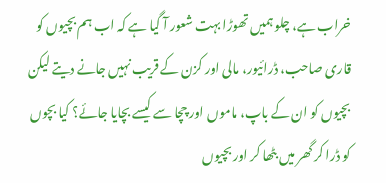خراب ہے، چلو ہمیں تھوڑا بہت شعور آ گیا ہے کہ اب ہم بچیوں کو قاری صاحب، ڈرائیور، مالی اور کزن کے قریب نہیں جانے دیتے لیکن بچیوں کو ان کے باپ، ماموں اور چچا سے کیسے بچایا جائے؟ کیا بچوں کو ڈرا کر گھر میں بٹھا کر اور بچیوں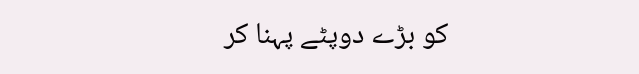کو بڑے دوپٹے پہنا کر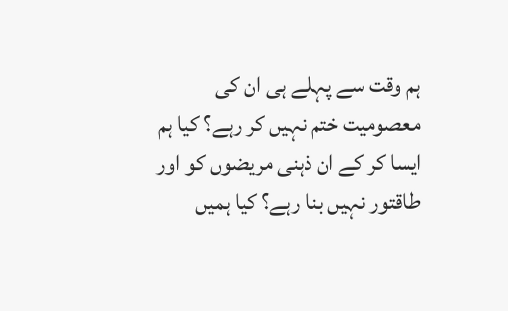ہم وقت سے پہلے ہی ان کی معصومیت ختم نہیں کر رہے؟ کیا ہم ایسا کر کے ان ذہنی مریضوں کو اور طاقتور نہیں بنا رہے؟ کیا ہمیں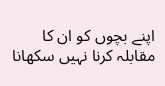اپنے بچوں کو ان کا مقابلہ کرنا نہیں سکھانا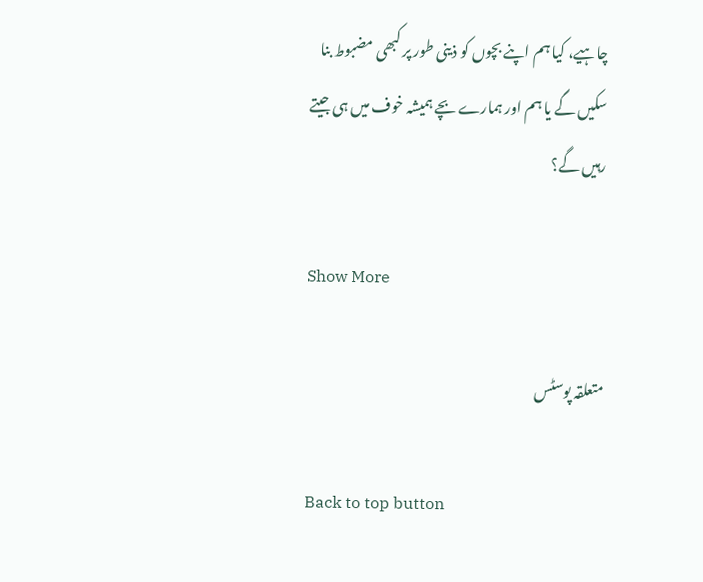چاہیے، کیا ہم اپنے بچوں کو ذینی طور پر کبھی مضبوط بنا سکیں گے یا ہم اور ہمارے بچے ہمیشہ خوف میں ہی جیتے رہیں گے؟

Show More

متعلقہ پوسٹس

Back to top button